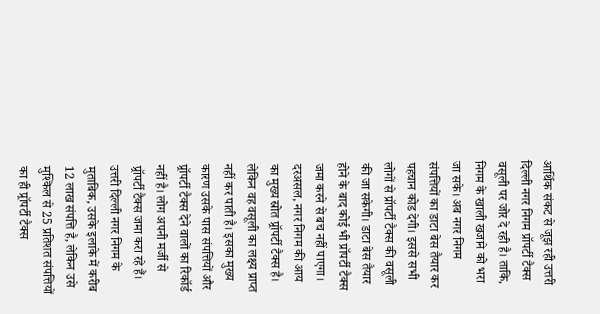आर्थिक संकट से जूझ रही उत्तरी दिल्ली नगर निगम प्रॉपर्टी टैक्स वसूली पर जोर दे रही है। ताकि, निगम के खाली खजाने को भरा जा सके। अब नगर निगम संपत्तियों का डाटा बेस तैयार कर पहचान कोड देगी। इससे सभी लोगों से प्रॉपर्टी टैक्स की वसूली की जा सकेगी। डाटा बेस तैयार होने के बाद कोई भी प्रॉपर्टी टैक्स जमा करने से बच नहीं पाएगा।
दरअसल, नगर निगम की आय का मुख्य स्रोत प्र्रॉपर्टी टैक्स है। लेकिन वह वसूली का लक्ष्य प्राप्त नहीं कर पाती है। इसका मुख्य कारण उसके पास संपत्तियों और प्र्रॉपर्टी टैक्स देने वालों का रिकॉर्ड नहीं है। लोग अपनी मर्जी से प्र्रॉपर्टी टैक्स जमा करा रहे हैं।
उत्तरी दिल्ली नगर निगम के मुताबिक, उसके इलाके में करीब 12 लाख संपत्ति है, लेकिन उसे मुश्किल से 25 प्रतिशत संपत्तियों का ही प्र्रॉपर्टी टैक्स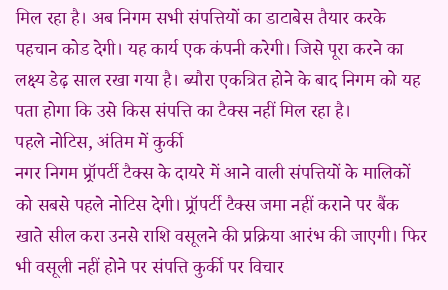मिल रहा है। अब निगम सभी संपत्तियों का डाटाबेस तैयार करके पहचान कोड देगी। यह कार्य एक कंपनी करेगी। जिसे पूरा करने का लक्ष्य डेढ़ साल रखा गया है। ब्यौरा एकत्रित होने के बाद निगम को यह पता होगा कि उसे किस संपत्ति का टैक्स नहीं मिल रहा है।
पहले नोटिस, अंतिम में कुर्की
नगर निगम प्र्रॉपर्टी टैक्स के दायरे में आने वाली संपत्तियों के मालिकों को सबसे पहले नोटिस देगी। प्र्रॉपर्टी टैक्स जमा नहीं कराने पर बैंक खाते सील करा उनसे राशि वसूलने की प्रक्रिया आरंभ की जाएगी। फिर भी वसूली नहीं होने पर संपत्ति कुर्की पर विचार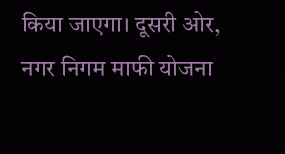किया जाएगा। दूसरी ओर, नगर निगम माफी योजना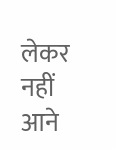लेकर नहीं आने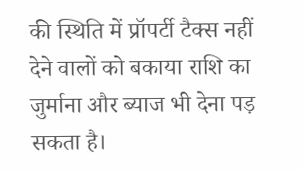की स्थिति में प्रॉपर्टी टैक्स नहीं देने वालों को बकाया राशि का जुर्माना और ब्याज भी देना पड़ सकता है।